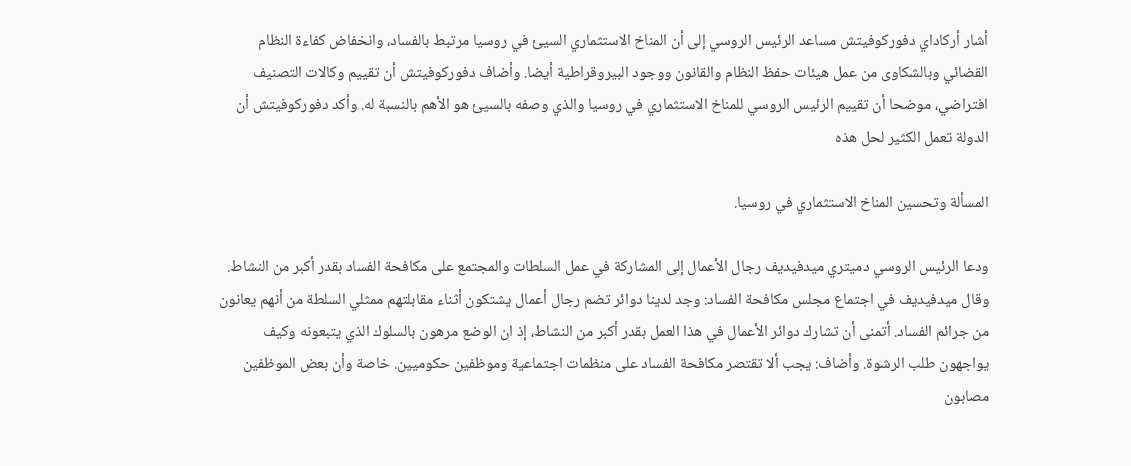أشار أركاداي دفوركوفيتش مساعد الرئيس الروسي إلى أن المناخ الاستثماري السيئ في روسيا مرتبط بالفساد، وانخفاض كفاءة النظام القضائي وبالشكاوى من عمل هيئات حفظ النظام والقانون ووجود البيروقراطية أيضا. وأضاف دفوركوفيتش أن تقييم وكالات التصنيف افتراضي، موضحا أن تقييم الرئيس الروسي للمناخ الاستثماري في روسيا والذي وصفه بالسيئ هو الأهم بالنسبة له. وأكد دفوركوفيتش أن الدولة تعمل الكثير لحل هذه

المسألة وتحسين المناخ الاستثماري في روسيا.

ودعا الرئيس الروسي دميتري ميدفيديف رجال الأعمال إلى المشاركة في عمل السلطات والمجتمع على مكافحة الفساد بقدر أكبر من النشاط. وقال ميدفيديف في اجتماع مجلس مكافحة الفساد: وجد لدينا دوائر تضم رجال أعمال يشتكون أثناء مقابلتهم ممثلي السلطة من أنهم يعانون من جرائم الفساد. أتمنى أن تشارك دوائر الأعمال في هذا العمل بقدر أكبر من النشاط، إذ ان الوضع مرهون بالسلوك الذي يتبعونه وكيف يواجهون طلب الرشوة. وأضاف: يجب ألا تقتصر مكافحة الفساد على منظمات اجتماعية وموظفين حكوميين. خاصة وأن بعض الموظفين مصابون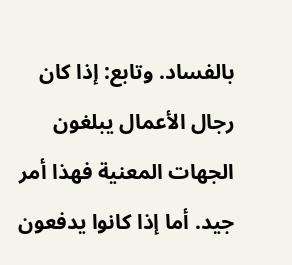بالفساد. وتابع: إذا كان رجال الأعمال يبلغون الجهات المعنية فهذا أمر جيد. أما إذا كانوا يدفعون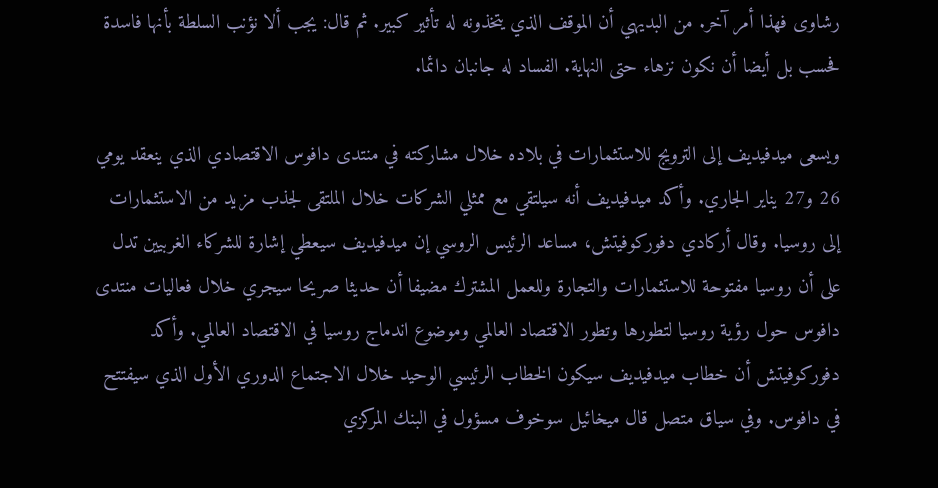رشاوى فهذا أمر آخر. من البديهي أن الموقف الذي يتخذونه له تأثير كبير. ثم قال: يجب ألا نؤنب السلطة بأنها فاسدة فحسب بل أيضا أن نكون نزهاء حتى النهاية. الفساد له جانبان دائما.

ويسعى ميدفيديف إلى الترويج للاستثمارات في بلاده خلال مشاركته في منتدى دافوس الاقتصادي الذي ينعقد يومي 26 و27 يناير الجاري. وأكد ميدفيديف أنه سيلتقي مع ممثلي الشركات خلال الملتقى لجذب مزيد من الاستثمارات إلى روسيا. وقال أركادي دفوركوفيتش، مساعد الرئيس الروسي إن ميدفيديف سيعطي إشارة للشركاء الغربيين تدل على أن روسيا مفتوحة للاستثمارات والتجارة وللعمل المشترك مضيفا أن حديثا صريحا سيجري خلال فعاليات منتدى دافوس حول رؤية روسيا لتطورها وتطور الاقتصاد العالمي وموضوع اندماج روسيا في الاقتصاد العالمي. وأكد دفوركوفيتش أن خطاب ميدفيديف سيكون الخطاب الرئيسي الوحيد خلال الاجتماع الدوري الأول الذي سيفتتح في دافوس. وفي سياق متصل قال ميخائيل سوخوف مسؤول في البنك المركزي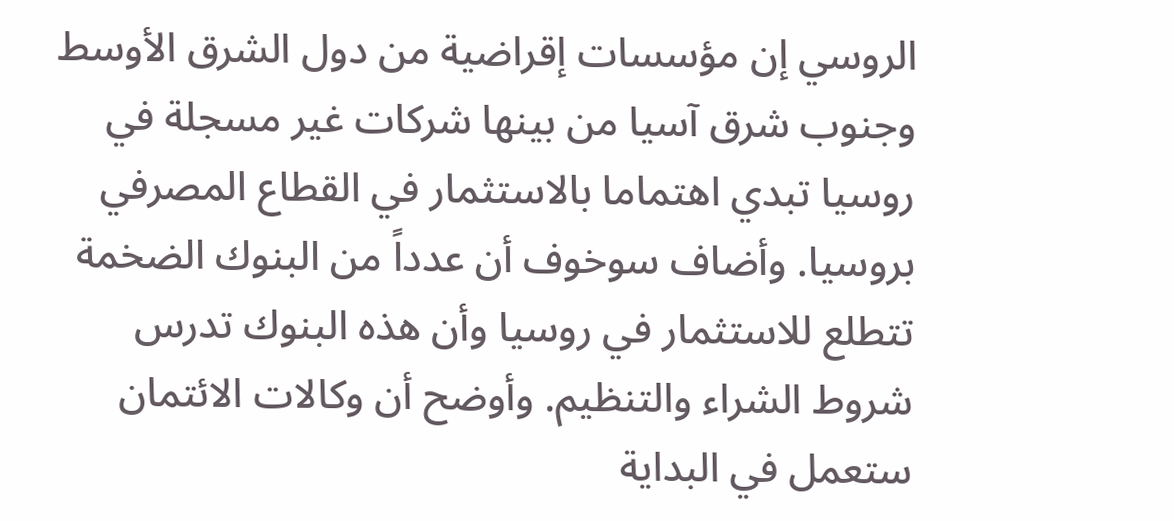الروسي إن مؤسسات إقراضية من دول الشرق الأوسط وجنوب شرق آسيا من بينها شركات غير مسجلة في روسيا تبدي اهتماما بالاستثمار في القطاع المصرفي بروسيا. وأضاف سوخوف أن عدداً من البنوك الضخمة تتطلع للاستثمار في روسيا وأن هذه البنوك تدرس شروط الشراء والتنظيم. وأوضح أن وكالات الائتمان ستعمل في البداية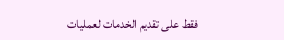فقط على تقديم الخدمات لعمليات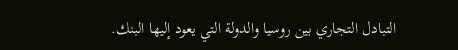التبادل التجاري بين روسيا والدولة التي يعود إليها البنك.